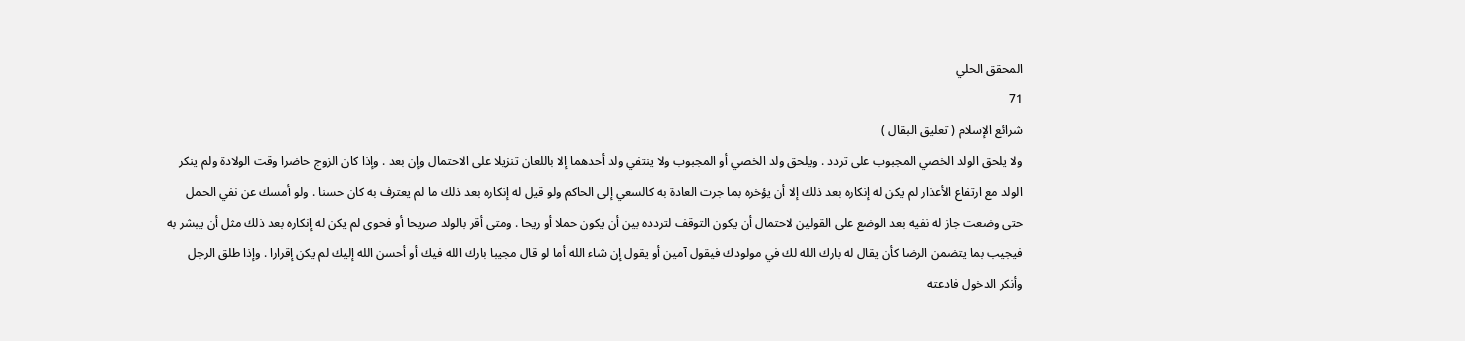المحقق الحلي
71
شرائع الإسلام ( تعليق البقال )
ولا يلحق الولد الخصي المجبوب على تردد . ويلحق ولد الخصي أو المجبوب ولا ينتفي ولد أحدهما إلا باللعان تنزيلا على الاحتمال وإن بعد . وإذا كان الزوج حاضرا وقت الولادة ولم ينكر الولد مع ارتفاع الأعذار لم يكن له إنكاره بعد ذلك إلا أن يؤخره بما جرت العادة به كالسعي إلى الحاكم ولو قيل له إنكاره بعد ذلك ما لم يعترف به كان حسنا . ولو أمسك عن نفي الحمل حتى وضعت جاز له نفيه بعد الوضع على القولين لاحتمال أن يكون التوقف لتردده بين أن يكون حملا أو ريحا . ومتى أقر بالولد صريحا أو فحوى لم يكن له إنكاره بعد ذلك مثل أن يبشر به فيجيب بما يتضمن الرضا كأن يقال له بارك الله لك في مولودك فيقول آمين أو يقول إن شاء الله أما لو قال مجيبا بارك الله فيك أو أحسن الله إليك لم يكن إقرارا . وإذا طلق الرجل وأنكر الدخول فادعته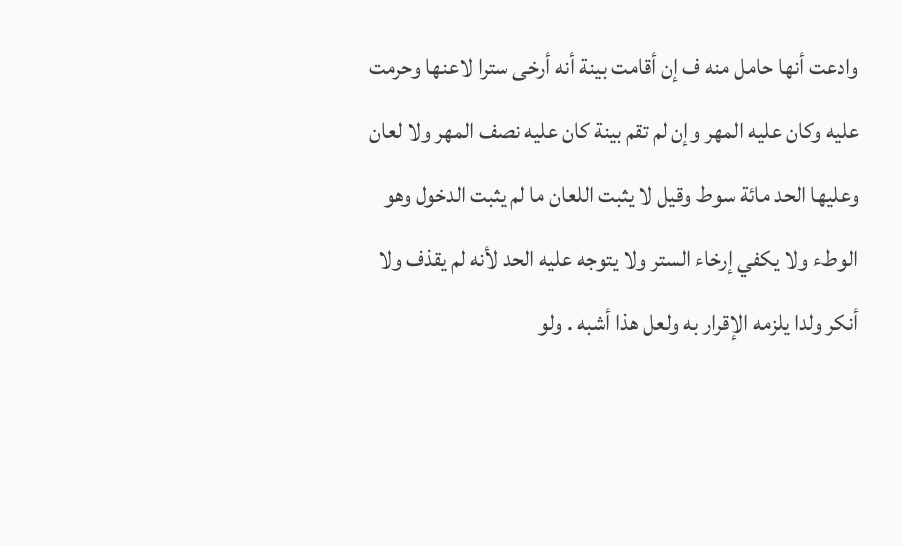وادعت أنها حامل منه ف إن أقامت بينة أنه أرخى سترا لاعنها وحرمت عليه وكان عليه المهر وإن لم تقم بينة كان عليه نصف المهر ولا لعان وعليها الحد مائة سوط وقيل لا يثبت اللعان ما لم يثبت الدخول وهو الوطء ولا يكفي إرخاء الستر ولا يتوجه عليه الحد لأنه لم يقذف ولا أنكر ولدا يلزمه الإقرار به ولعل هذا أشبه . ولو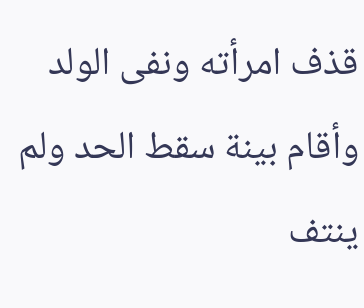قذف امرأته ونفى الولد وأقام بينة سقط الحد ولم ينتف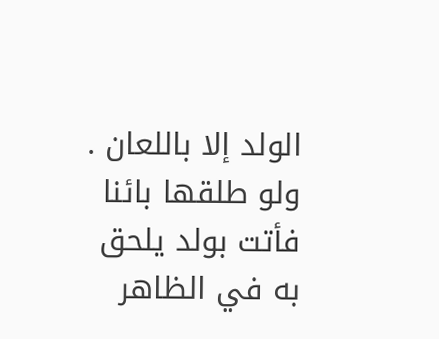الولد إلا باللعان . ولو طلقها بائنا فأتت بولد يلحق به في الظاهر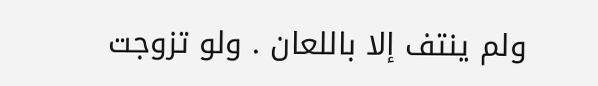ولم ينتف إلا باللعان . ولو تزوجت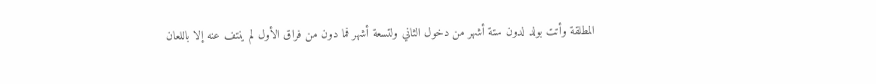المطلقة وأتت بولد لدون ستة أشهر من دخول الثاني ولتسعة أشهر فما دون من فراق الأول لم ينتف عنه إلا باللعان